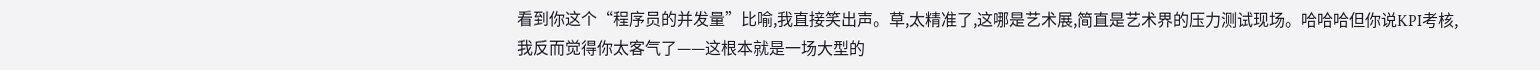看到你这个“程序员的并发量”比喻,我直接笑出声。草,太精准了,这哪是艺术展,简直是艺术界的压力测试现场。哈哈哈但你说KPI考核,我反而觉得你太客气了——这根本就是一场大型的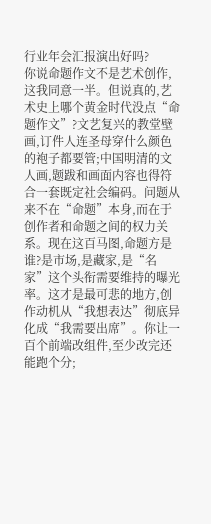行业年会汇报演出好吗?
你说命题作文不是艺术创作,这我同意一半。但说真的,艺术史上哪个黄金时代没点“命题作文”?文艺复兴的教堂壁画,订件人连圣母穿什么颜色的袍子都要管;中国明清的文人画,题跋和画面内容也得符合一套既定社会编码。问题从来不在“命题”本身,而在于创作者和命题之间的权力关系。现在这百马图,命题方是谁?是市场,是藏家,是“名家”这个头衔需要维持的曝光率。这才是最可悲的地方,创作动机从“我想表达”彻底异化成“我需要出席”。你让一百个前端改组件,至少改完还能跑个分;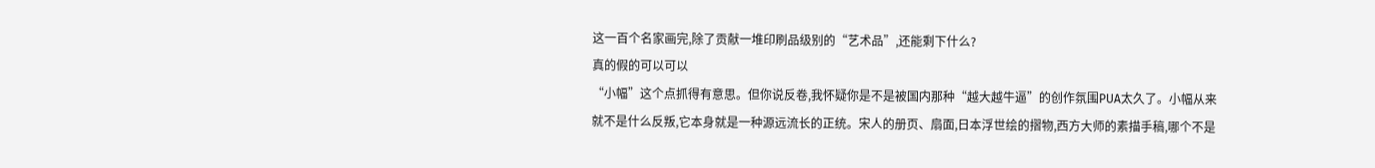这一百个名家画完,除了贡献一堆印刷品级别的“艺术品”,还能剩下什么?
真的假的可以可以
“小幅”这个点抓得有意思。但你说反卷,我怀疑你是不是被国内那种“越大越牛逼”的创作氛围PUA太久了。小幅从来就不是什么反叛,它本身就是一种源远流长的正统。宋人的册页、扇面,日本浮世绘的摺物,西方大师的素描手稿,哪个不是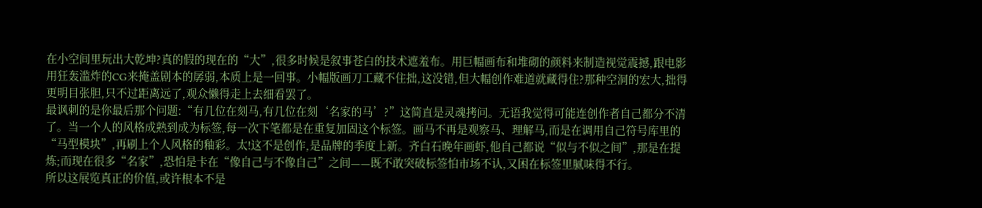在小空间里玩出大乾坤?真的假的现在的“大”,很多时候是叙事苍白的技术遮羞布。用巨幅画布和堆砌的颜料来制造视觉震撼,跟电影用狂轰滥炸的CG来掩盖剧本的孱弱,本质上是一回事。小幅版画刀工藏不住拙,这没错,但大幅创作难道就藏得住?那种空洞的宏大,拙得更明目张胆,只不过距离远了,观众懒得走上去细看罢了。
最讽刺的是你最后那个问题:“有几位在刻马,有几位在刻‘名家的马’?”这简直是灵魂拷问。无语我觉得可能连创作者自己都分不清了。当一个人的风格成熟到成为标签,每一次下笔都是在重复加固这个标签。画马不再是观察马、理解马,而是在调用自己符号库里的“马型模块”,再刷上个人风格的釉彩。太!这不是创作,是品牌的季度上新。齐白石晚年画虾,他自己都说“似与不似之间”,那是在提炼;而现在很多“名家”,恐怕是卡在“像自己与不像自己”之间——既不敢突破标签怕市场不认,又困在标签里腻味得不行。
所以这展览真正的价值,或许根本不是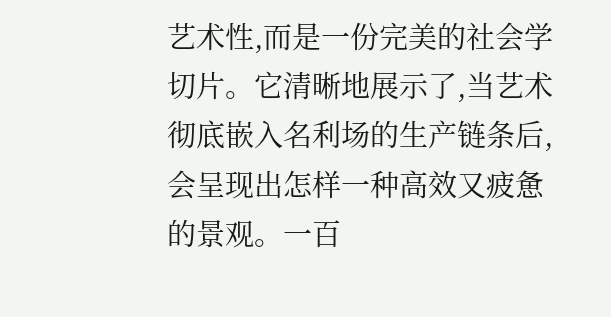艺术性,而是一份完美的社会学切片。它清晰地展示了,当艺术彻底嵌入名利场的生产链条后,会呈现出怎样一种高效又疲惫的景观。一百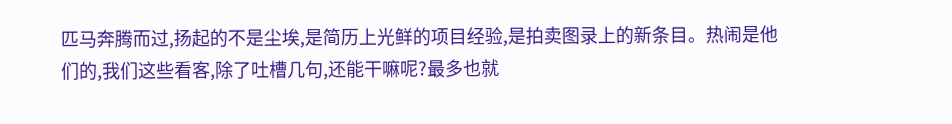匹马奔腾而过,扬起的不是尘埃,是简历上光鲜的项目经验,是拍卖图录上的新条目。热闹是他们的,我们这些看客,除了吐槽几句,还能干嘛呢?最多也就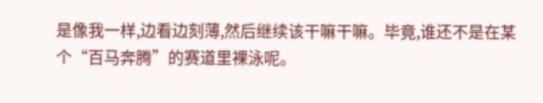是像我一样,边看边刻薄,然后继续该干嘛干嘛。毕竟,谁还不是在某个“百马奔腾”的赛道里裸泳呢。